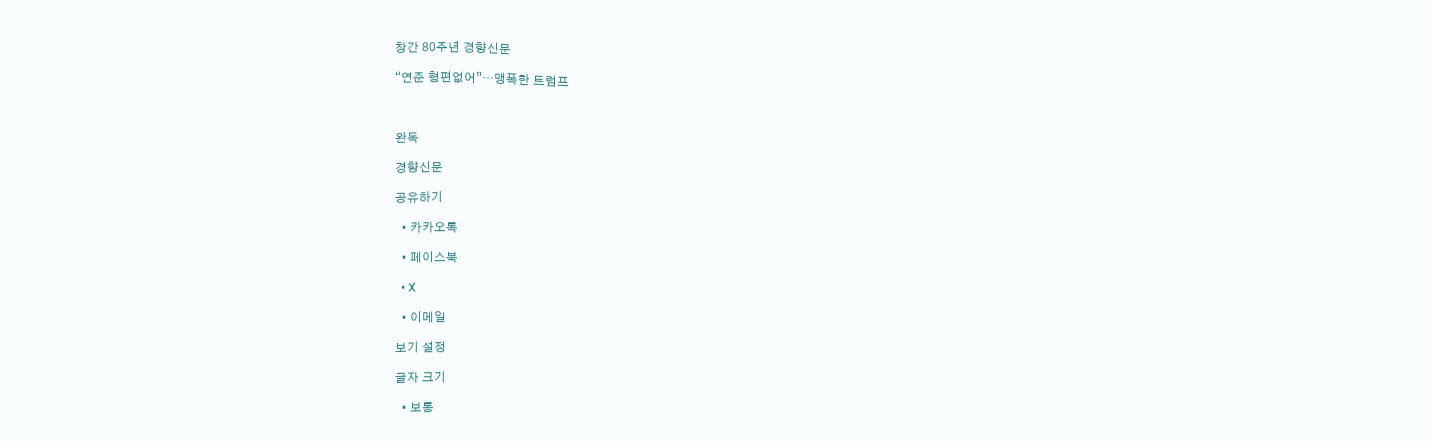창간 80주년 경향신문

“연준 형편없어”…맹폭한 트럼프



완독

경향신문

공유하기

  • 카카오톡

  • 페이스북

  • X

  • 이메일

보기 설정

글자 크기

  • 보통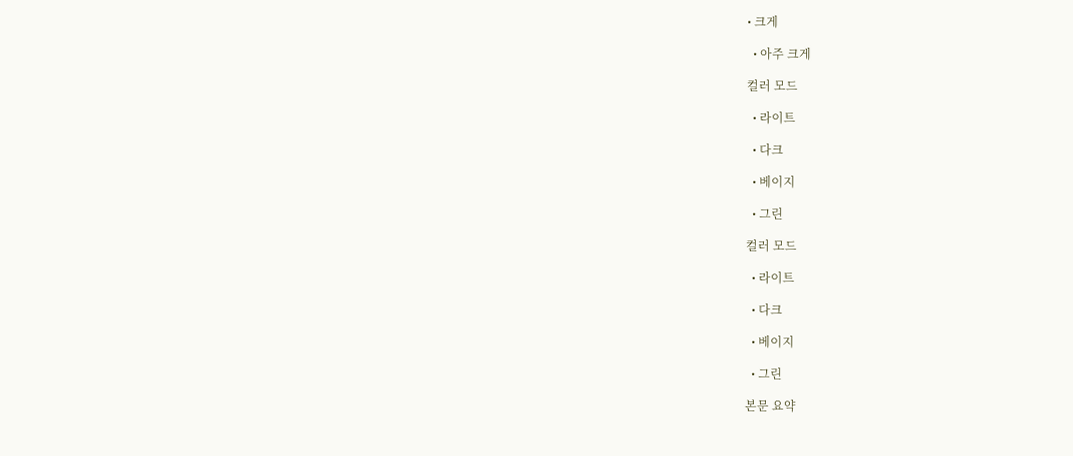• 크게

  • 아주 크게

컬러 모드

  • 라이트

  • 다크

  • 베이지

  • 그린

컬러 모드

  • 라이트

  • 다크

  • 베이지

  • 그린

본문 요약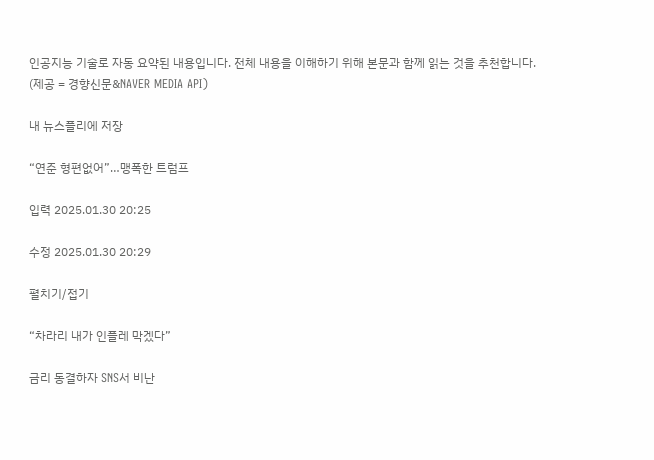인공지능 기술로 자동 요약된 내용입니다. 전체 내용을 이해하기 위해 본문과 함께 읽는 것을 추천합니다.
(제공 = 경향신문&NAVER MEDIA API)

내 뉴스플리에 저장

“연준 형편없어”…맹폭한 트럼프

입력 2025.01.30 20:25

수정 2025.01.30 20:29

펼치기/접기

“차라리 내가 인플레 막겠다”

금리 동결하자 SNS서 비난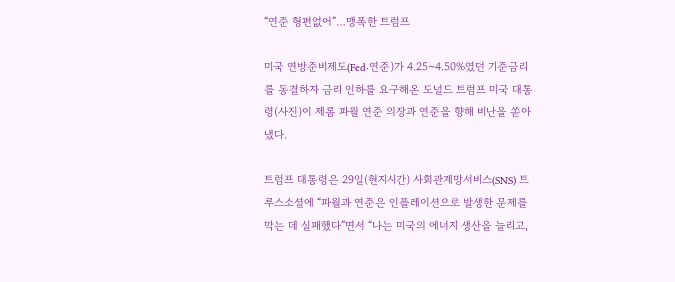“연준 형편없어”…맹폭한 트럼프

미국 연방준비제도(Fed·연준)가 4.25~4.50%였던 기준금리를 동결하자 금리 인하를 요구해온 도널드 트럼프 미국 대통령(사진)이 제롬 파월 연준 의장과 연준을 향해 비난을 쏟아냈다.

트럼프 대통령은 29일(현지시간) 사회관계망서비스(SNS) 트루스소셜에 “파월과 연준은 인플레이션으로 발생한 문제를 막는 데 실패했다”면서 “나는 미국의 에너지 생산을 늘리고,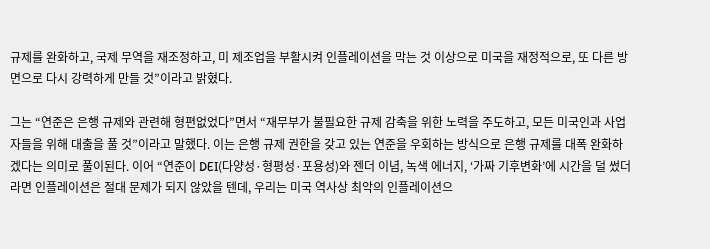규제를 완화하고, 국제 무역을 재조정하고, 미 제조업을 부활시켜 인플레이션을 막는 것 이상으로 미국을 재정적으로, 또 다른 방면으로 다시 강력하게 만들 것”이라고 밝혔다.

그는 “연준은 은행 규제와 관련해 형편없었다”면서 “재무부가 불필요한 규제 감축을 위한 노력을 주도하고, 모든 미국인과 사업자들을 위해 대출을 풀 것”이라고 말했다. 이는 은행 규제 권한을 갖고 있는 연준을 우회하는 방식으로 은행 규제를 대폭 완화하겠다는 의미로 풀이된다. 이어 “연준이 DEI(다양성·형평성·포용성)와 젠더 이념, 녹색 에너지, ‘가짜 기후변화’에 시간을 덜 썼더라면 인플레이션은 절대 문제가 되지 않았을 텐데, 우리는 미국 역사상 최악의 인플레이션으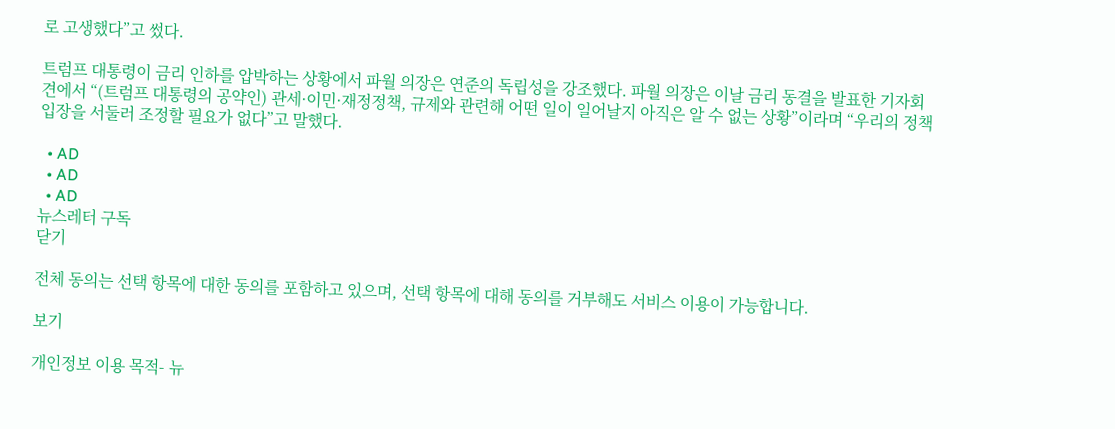로 고생했다”고 썼다.

트럼프 대통령이 금리 인하를 압박하는 상황에서 파월 의장은 연준의 독립성을 강조했다. 파월 의장은 이날 금리 동결을 발표한 기자회견에서 “(트럼프 대통령의 공약인) 관세·이민·재정정책, 규제와 관련해 어떤 일이 일어날지 아직은 알 수 없는 상황”이라며 “우리의 정책 입장을 서둘러 조정할 필요가 없다”고 말했다.

  • AD
  • AD
  • AD
뉴스레터 구독
닫기

전체 동의는 선택 항목에 대한 동의를 포함하고 있으며, 선택 항목에 대해 동의를 거부해도 서비스 이용이 가능합니다.

보기

개인정보 이용 목적- 뉴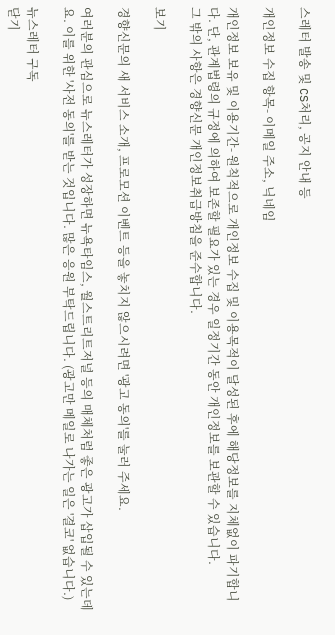스레터 발송 및 CS처리, 공지 안내 등

개인정보 수집 항목- 이메일 주소, 닉네임

개인정보 보유 및 이용기간- 원칙적으로 개인정보 수집 및 이용목적이 달성된 후에 해당정보를 지체없이 파기합니다. 단, 관계법령의 규정에 의하여 보존할 필요가 있는 경우 일정기간 동안 개인정보를 보관할 수 있습니다.
그 밖의 사항은 경향신문 개인정보취급방침을 준수합니다.

보기

경향신문의 새 서비스 소개, 프로모션 이벤트 등을 놓치지 않으시려면 '광고 동의'를 눌러 주세요.

여러분의 관심으로 뉴스레터가 성장하면 뉴욕타임스, 월스트리트저널 등의 매체처럼 좋은 광고가 삽입될 수 있는데요. 이를 위한 '사전 동의'를 받는 것입니다. 많은 응원 부탁드립니다. (광고만 메일로 나가는 일은 '결코' 없습니다.)

뉴스레터 구독
닫기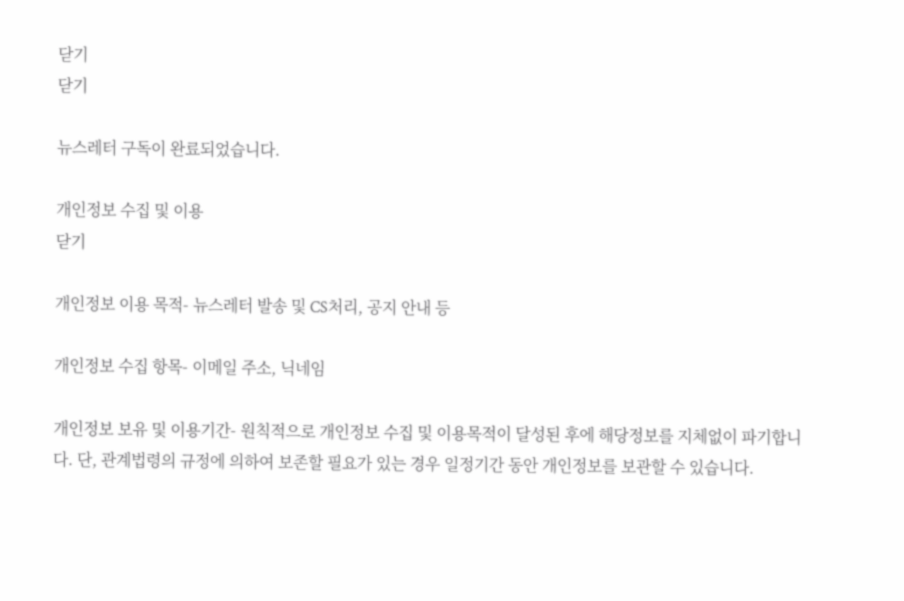닫기
닫기

뉴스레터 구독이 완료되었습니다.

개인정보 수집 및 이용
닫기

개인정보 이용 목적- 뉴스레터 발송 및 CS처리, 공지 안내 등

개인정보 수집 항목- 이메일 주소, 닉네임

개인정보 보유 및 이용기간- 원칙적으로 개인정보 수집 및 이용목적이 달성된 후에 해당정보를 지체없이 파기합니다. 단, 관계법령의 규정에 의하여 보존할 필요가 있는 경우 일정기간 동안 개인정보를 보관할 수 있습니다.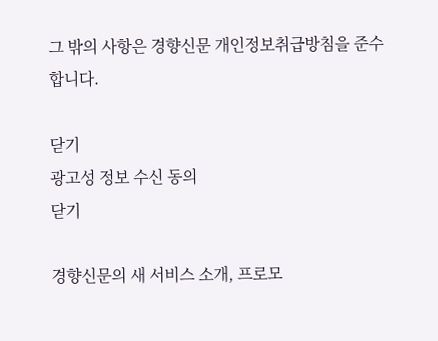그 밖의 사항은 경향신문 개인정보취급방침을 준수합니다.

닫기
광고성 정보 수신 동의
닫기

경향신문의 새 서비스 소개, 프로모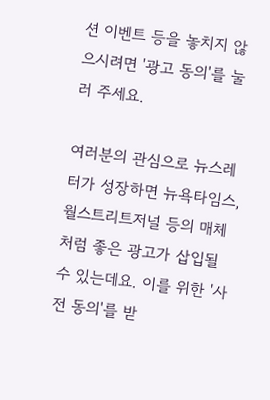션 이벤트 등을 놓치지 않으시려면 '광고 동의'를 눌러 주세요.

여러분의 관심으로 뉴스레터가 성장하면 뉴욕타임스, 월스트리트저널 등의 매체처럼 좋은 광고가 삽입될 수 있는데요. 이를 위한 '사전 동의'를 받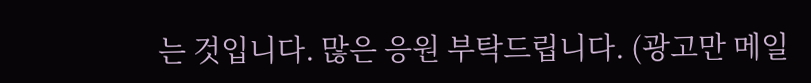는 것입니다. 많은 응원 부탁드립니다. (광고만 메일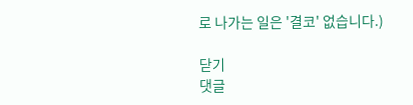로 나가는 일은 '결코' 없습니다.)

닫기
댓글